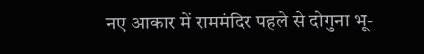नए आकार में राममंदिर पहले से दोगुना भू-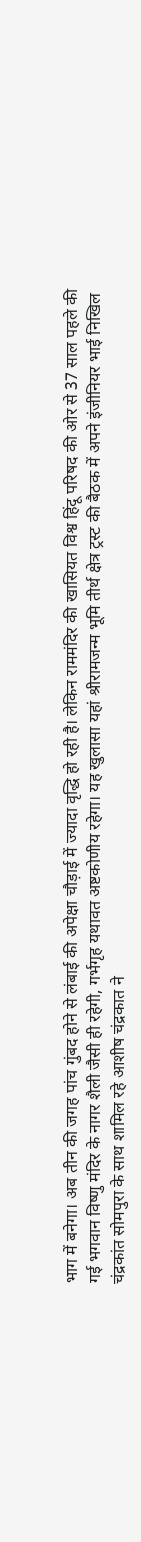भाग में बनेगा। अब तीन की जगह पांच गुंबद होने से लंबाई की अपेक्षा चौड़ाई में ज्यादा वृद्धि हो रही है। लेकिन राममंदिर की खासियत विश्व हिंदू परिषद की ओर से 37 साल पहले की गई भगवान विष्णु मंदिर के नागर शैली जैसी ही रहेगी, गर्भगृह यथावत अष्टकोणीय रहेगा। यह खुलासा यहां श्रीरामजन्म भूमि तीर्थ क्षेत्र ट्रस्ट की बैठक में अपने इंजीनियर भाई निखिल चंद्रकांत सोमपुरा के साथ शामिल रहे आशीष चंद्रकात ने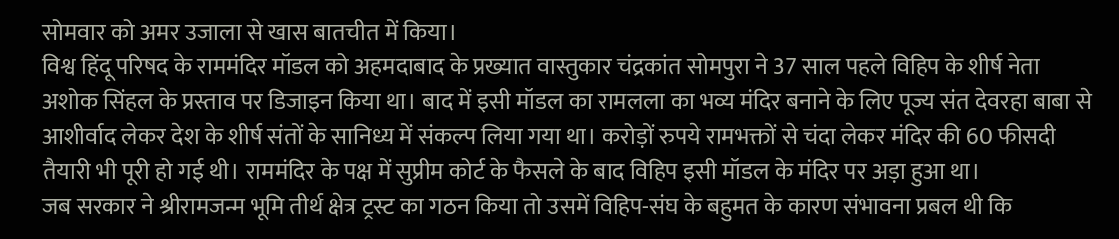सोमवार को अमर उजाला से खास बातचीत में किया।
विश्व हिंदू परिषद के राममंदिर मॉडल को अहमदाबाद के प्रख्यात वास्तुकार चंद्रकांत सोमपुरा ने 37 साल पहले विहिप के शीर्ष नेता अशोक सिंहल के प्रस्ताव पर डिजाइन किया था। बाद में इसी मॉडल का रामलला का भव्य मंदिर बनाने के लिए पूज्य संत देवरहा बाबा से आशीर्वाद लेकर देश के शीर्ष संतों के सानिध्य में संकल्प लिया गया था। करोड़ों रुपये रामभक्तों से चंदा लेकर मंदिर की 60 फीसदी तैयारी भी पूरी हो गई थी। राममंदिर के पक्ष में सुप्रीम कोर्ट के फैसले के बाद विहिप इसी मॉडल के मंदिर पर अड़ा हुआ था।
जब सरकार ने श्रीरामजन्म भूमि तीर्थ क्षेत्र ट्रस्ट का गठन किया तो उसमें विहिप-संघ के बहुमत के कारण संभावना प्रबल थी कि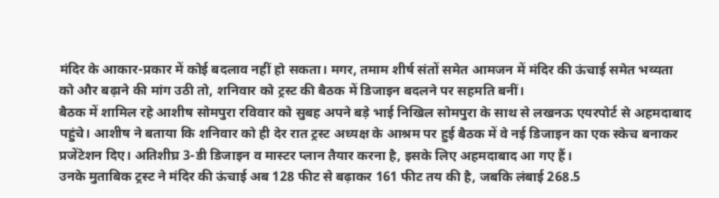मंदिर के आकार-प्रकार में कोई बदलाव नहीं हो सकता। मगर, तमाम शीर्ष संतों समेत आमजन में मंदिर की ऊंचाई समेत भव्यता को और बढ़ाने की मांग उठी तो, शनिवार को ट्रस्ट की बैठक में डिजाइन बदलने पर सहमति बनीं।
बैठक में शामिल रहे आशीष सोमपुरा रविवार को सुबह अपने बड़े भाई निखिल सोमपुरा के साथ से लखनऊ एयरपोर्ट से अहमदाबाद पहुंचे। आशीष ने बताया कि शनिवार को ही देर रात ट्रस्ट अध्यक्ष के आश्रम पर हुई बैठक में वे नई डिजाइन का एक स्केच बनाकर प्रजेंटेशन दिए। अतिशीघ्र 3-डी डिजाइन व मास्टर प्लान तैयार करना है, इसके लिए अहमदाबाद आ गए हैं।
उनके मुताबिक ट्रस्ट ने मंदिर की ऊंचाई अब 128 फीट से बढ़ाकर 161 फीट तय की है, जबकि लंबाई 268.5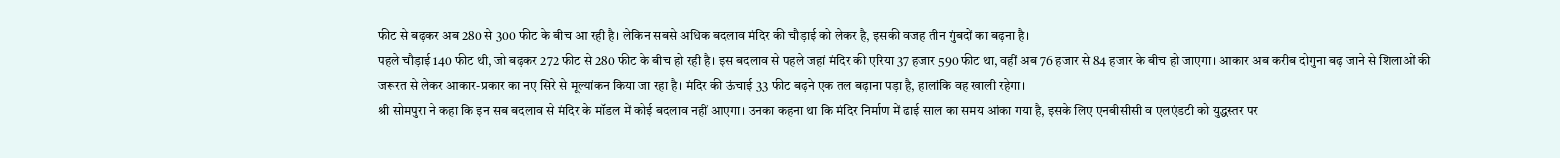फीट से बढ़कर अब 280 से 300 फीट के बीच आ रही है। लेकिन सबसे अधिक बदलाव मंदिर की चौड़ाई को लेकर है, इसकी वजह तीन गुंबदों का बढ़ना है।
पहले चौड़ाई 140 फीट थी, जो बढ़कर 272 फीट से 280 फीट के बीच हो रही है। इस बदलाव से पहले जहां मंदिर की एरिया 37 हजार 590 फीट था, वहीं अब 76 हजार से 84 हजार के बीच हो जाएगा। आकार अब करीब दोगुना बढ़ जाने से शिलाओं की जरूरत से लेकर आकार-प्रकार का नए सिरे से मूल्यांकन किया जा रहा है। मंदिर की ऊंचाई 33 फीट बढ़ने एक तल बढ़ाना पड़ा है, हालांकि वह खाली रहेगा।
श्री सोमपुरा ने कहा कि इन सब बदलाव से मंदिर के मॉडल में कोई बदलाव नहीं आएगा। उनका कहना था कि मंदिर निर्माण में ढाई साल का समय आंका गया है, इसके लिए एनबीसीसी व एलएंडटी को युद्धस्तर पर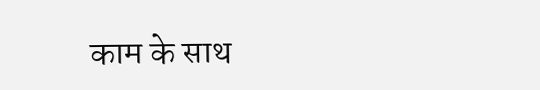काम के साथ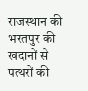राजस्थान की भरतपुर की खदानों से पत्थरों की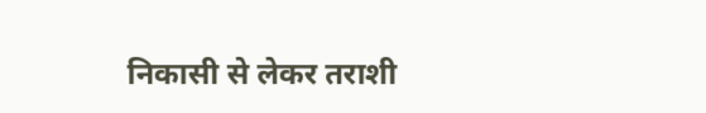निकासी से लेकर तराशी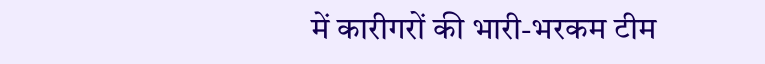में कारीगरों की भारी-भरकम टीम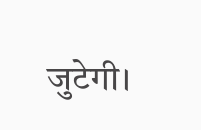जुटेगी।